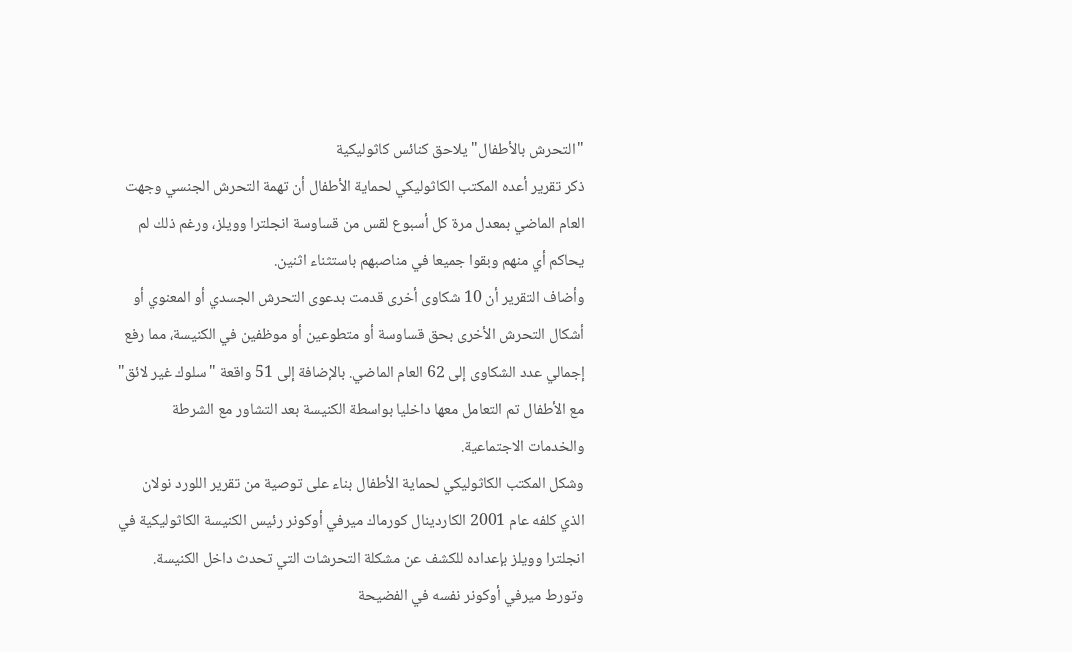"التحرش بالأطفال" يلاحق كنائس كاثوليكية
ذكر تقرير أعده المكتب الكاثوليكي لحماية الأطفال أن تهمة التحرش الجنسي وجهت العام الماضي بمعدل مرة كل أسبوع لقس من قساوسة انجلترا وويلز، ورغم ذلك لم يحاكم أي منهم وبقوا جميعا في مناصبهم باستثناء اثنين.
وأضاف التقرير أن 10 شكاوى أخرى قدمت بدعوى التحرش الجسدي أو المعنوي أو أشكال التحرش الأخرى بحق قساوسة أو متطوعين أو موظفين في الكنيسة، مما رفع إجمالي عدد الشكاوى إلى 62 العام الماضي. بالإضافة إلى 51 واقعة "سلوك غير لائق" مع الأطفال تم التعامل معها داخليا بواسطة الكنيسة بعد التشاور مع الشرطة والخدمات الاجتماعية.
وشكل المكتب الكاثوليكي لحماية الأطفال بناء على توصية من تقرير اللورد نولان الذي كلفه عام 2001 الكاردينال كورماك ميرفي أوكونر رئيس الكنيسة الكاثوليكية في انجلترا وويلز بإعداده للكشف عن مشكلة التحرشات التي تحدث داخل الكنيسة.
وتورط ميرفي أوكونر نفسه في الفضيحة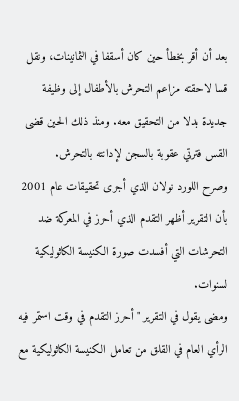بعد أن أقر بخطأ حين كان أسقفا في الثمانينات، ونقل قسا لاحقته مزاعم التحرش بالأطفال إلى وظيفة جديدة بدلا من التحقيق معه. ومنذ ذلك الحين قضى القس فترتي عقوبة بالسجن لإدانته بالتحرش.
وصرح اللورد نولان الذي أجرى تحقيقات عام 2001 بأن التقرير أظهر التقدم الذي أحرز في المعركة ضد التحرشات التي أفسدت صورة الكنيسة الكاثوليكية لسنوات.
ومضى يقول في التقرير "أحرز التقدم في وقت استمر فيه الرأي العام في القلق من تعامل الكنيسة الكاثوليكية مع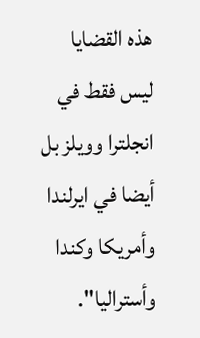هذه القضايا ليس فقط في انجلترا وويلز بل أيضا في ايرلندا وأمريكا وكندا وأستراليا".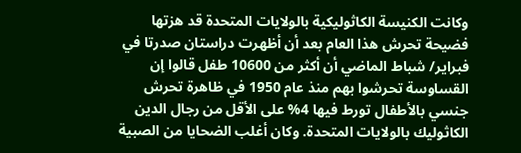وكانت الكنيسة الكاثوليكية بالولايات المتحدة قد هزتها فضيحة تحرش هذا العام بعد أن أظهرت دراستان صدرتا في فبراير/ شباط الماضي أن أكثر من 10600 طفل قالوا إن القساوسة تحرشوا بهم منذ عام 1950 في ظاهرة تحرش جنسي بالأطفال تورط فيها 4% على الأقل من رجال الدين الكاثوليك بالولايات المتحدة. وكان أغلب الضحايا من الصبية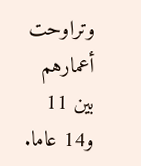وتراوحت أعمارهم بين 11 و14 عاما.